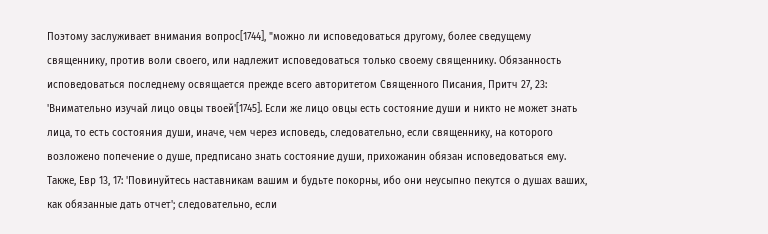Поэтому заслуживает внимания вопрос[1744], "можно ли исповедоваться другому, более сведущему священнику, против воли своего, или надлежит исповедоваться только своему священнику. Обязанность исповедоваться последнему освящается прежде всего авторитетом Священного Писания, Притч 27, 23: 'Внимательно изучай лицо овцы твоей'[1745]. Если же лицо овцы есть состояние души и никто не может знать лица, то есть состояния души, иначе, чем через исповедь, следовательно, если священнику, на которого возложено попечение о душе, предписано знать состояние души, прихожанин обязан исповедоваться ему. Также, Евр 13, 17: 'Повинуйтесь наставникам вашим и будьте покорны, ибо они неусыпно пекутся о душах ваших, как обязанные дать отчет'; следовательно, если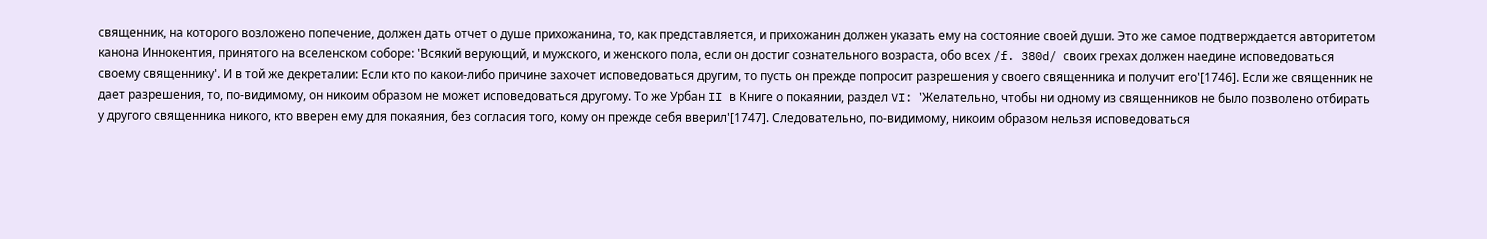священник, на которого возложено попечение, должен дать отчет о душе прихожанина, то, как представляется, и прихожанин должен указать ему на состояние своей души. Это же самое подтверждается авторитетом канона Иннокентия, принятого на вселенском соборе: 'Всякий верующий, и мужского, и женского пола, если он достиг сознательного возраста, обо всех /f. 380d/ своих грехах должен наедине исповедоваться своему священнику'. И в той же декреталии: Если кто по какои-либо причине захочет исповедоваться другим, то пусть он прежде попросит разрешения у своего священника и получит его'[1746]. Если же священник не дает разрешения, то, по-видимому, он никоим образом не может исповедоваться другому. То же Урбан II в Книге о покаянии, раздел VI: 'Желательно, чтобы ни одному из священников не было позволено отбирать у другого священника никого, кто вверен ему для покаяния, без согласия того, кому он прежде себя вверил'[1747]. Следовательно, по-видимому, никоим образом нельзя исповедоваться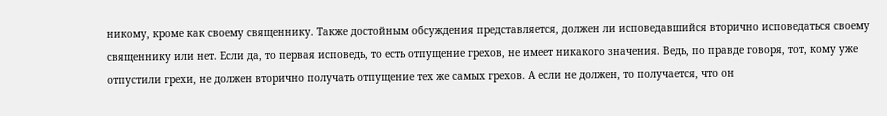никому, кроме как своему священнику. Также достойным обсуждения представляется, должен ли исповедавшийся вторично исповедаться своему священнику или нет. Если да, то первая исповедь, то есть отпущение грехов, не имеет никакого значения. Ведь, по правде говоря, тот, кому уже отпустили грехи, не должен вторично получать отпущение тех же самых грехов. А если не должен, то получается, что он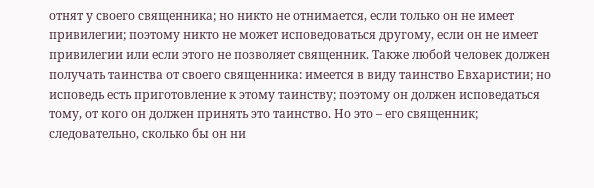отнят у своего священника; но никто не отнимается, если только он не имеет привилегии; поэтому никто не может исповедоваться другому, если он не имеет привилегии или если этого не позволяет священник. Также любой человек должен получать таинства от своего священника: имеется в виду таинство Евхаристии; но исповедь есть приготовление к этому таинству; поэтому он должен исповедаться тому, от кого он должен принять это таинство. Но это – его священник; следовательно, сколько бы он ни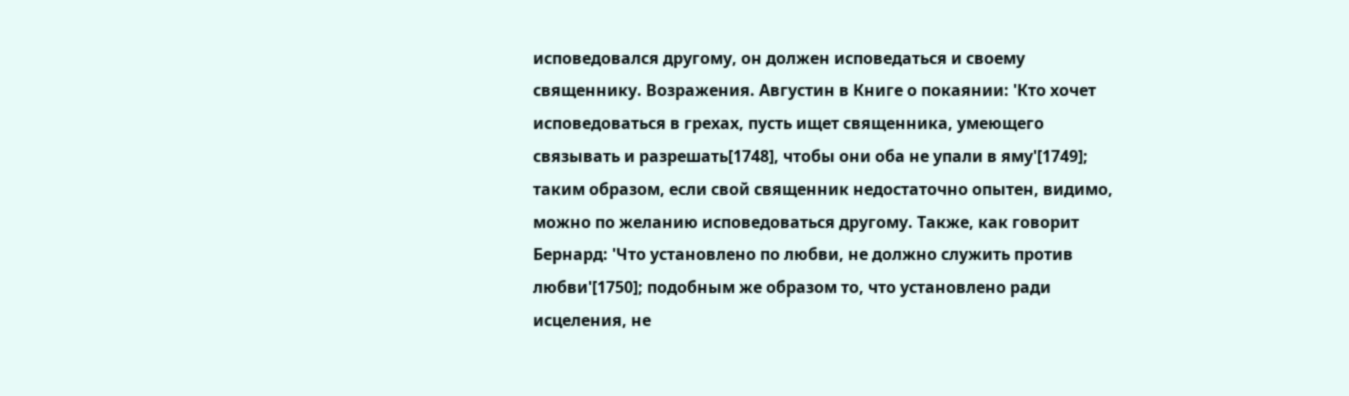исповедовался другому, он должен исповедаться и своему священнику. Возражения. Августин в Книге о покаянии: 'Кто хочет исповедоваться в грехах, пусть ищет священника, умеющего связывать и разрешать[1748], чтобы они оба не упали в яму'[1749]; таким образом, если свой священник недостаточно опытен, видимо, можно по желанию исповедоваться другому. Также, как говорит Бернард: 'Что установлено по любви, не должно служить против любви'[1750]; подобным же образом то, что установлено ради исцеления, не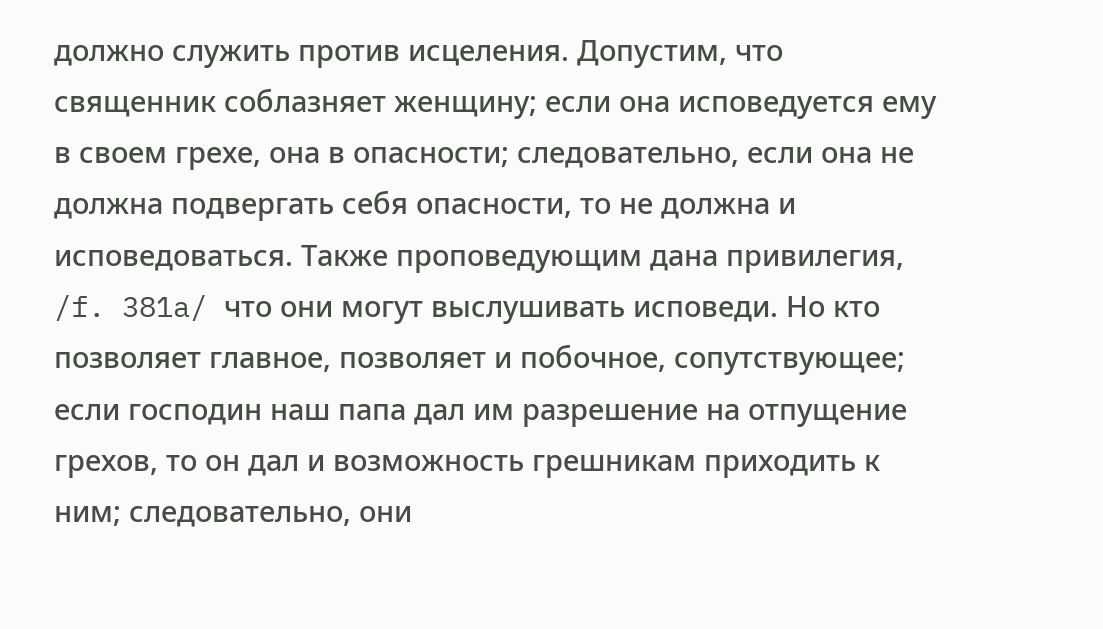должно служить против исцеления. Допустим, что священник соблазняет женщину; если она исповедуется ему в своем грехе, она в опасности; следовательно, если она не должна подвергать себя опасности, то не должна и исповедоваться. Также проповедующим дана привилегия, /f. 381a/ что они могут выслушивать исповеди. Но кто позволяет главное, позволяет и побочное, сопутствующее; если господин наш папа дал им разрешение на отпущение грехов, то он дал и возможность грешникам приходить к ним; следовательно, они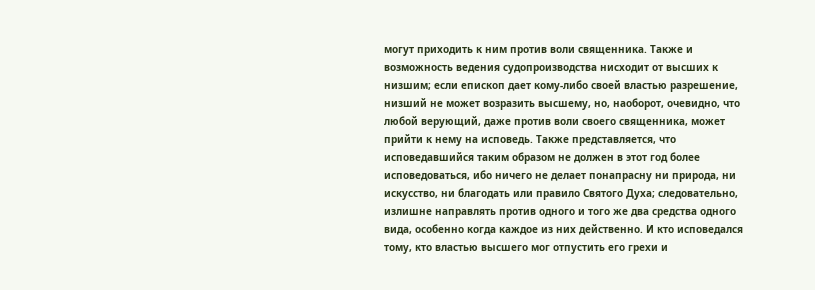могут приходить к ним против воли священника. Также и возможность ведения судопроизводства нисходит от высших к низшим; если епископ дает кому-либо своей властью разрешение, низший не может возразить высшему, но, наоборот, очевидно, что любой верующий, даже против воли своего священника, может прийти к нему на исповедь. Также представляется, что исповедавшийся таким образом не должен в этот год более исповедоваться, ибо ничего не делает понапрасну ни природа, ни искусство, ни благодать или правило Святого Духа; следовательно, излишне направлять против одного и того же два средства одного вида, особенно когда каждое из них действенно. И кто исповедался тому, кто властью высшего мог отпустить его грехи и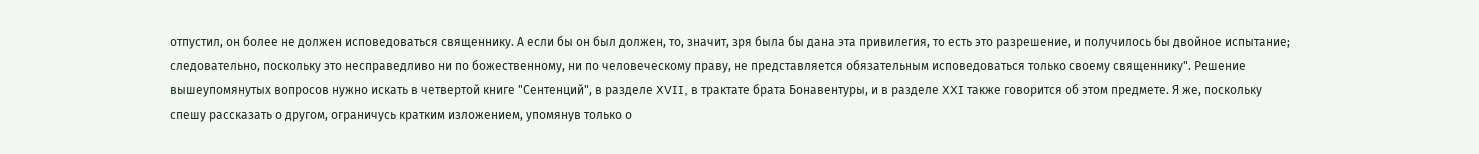отпустил, он более не должен исповедоваться священнику. А если бы он был должен, то, значит, зря была бы дана эта привилегия, то есть это разрешение, и получилось бы двойное испытание; следовательно, поскольку это несправедливо ни по божественному, ни по человеческому праву, не представляется обязательным исповедоваться только своему священнику". Решение вышеупомянутых вопросов нужно искать в четвертой книге "Сентенций", в разделе XVII, в трактате брата Бонавентуры, и в разделе XXI также говорится об этом предмете. Я же, поскольку спешу рассказать о другом, ограничусь кратким изложением, упомянув только о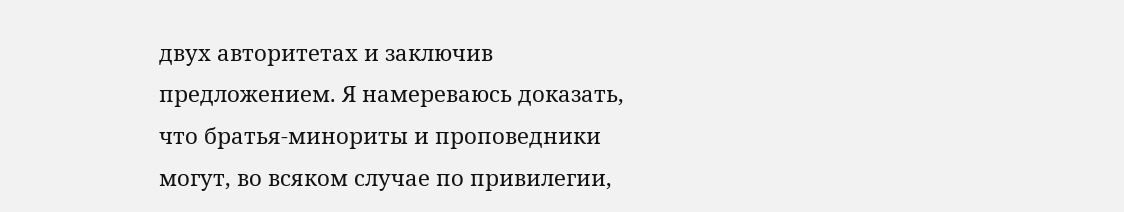двух авторитетах и заключив предложением. Я намереваюсь доказать, что братья-минориты и проповедники могут, во всяком случае по привилегии,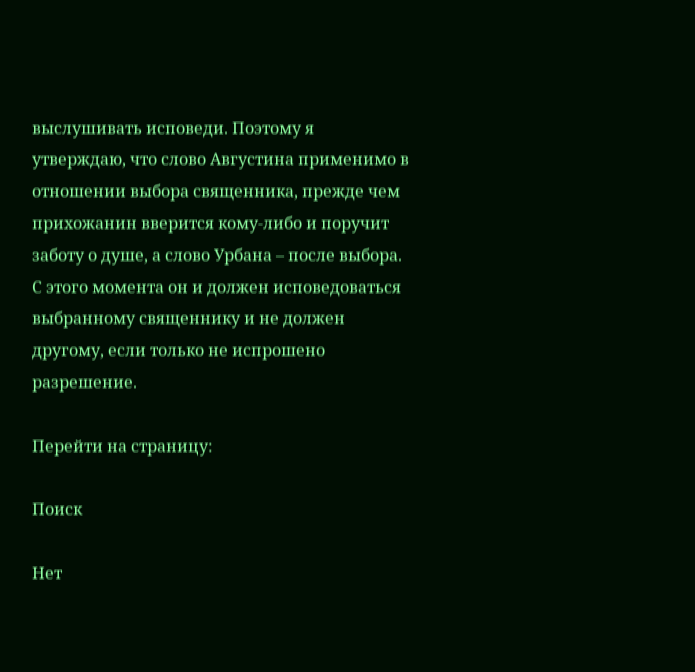выслушивать исповеди. Поэтому я утверждаю, что слово Августина применимо в отношении выбора священника, прежде чем прихожанин вверится кому-либо и поручит заботу о душе, а слово Урбана – после выбора. С этого момента он и должен исповедоваться выбранному священнику и не должен другому, если только не испрошено разрешение.

Перейти на страницу:

Поиск

Нет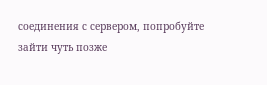соединения с сервером, попробуйте зайти чуть позже